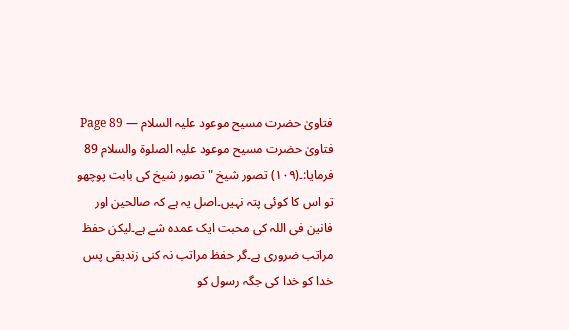فتاویٰ حضرت مسیح موعود علیہ السلام — Page 89
فتاویٰ حضرت مسیح موعود علیہ الصلوۃ والسلام 89 فرمایا:۔(۱۰۹) تصور شیخ " تصور شیخ کی بابت پوچھو تو اس کا کوئی پتہ نہیں۔اصل یہ ہے کہ صالحین اور فانین فی اللہ کی محبت ایک عمدہ شے ہے۔لیکن حفظ مراتب ضروری ہے۔گر حفظ مراتب نہ کنی زندیقی پس خدا کو خدا کی جگہ رسول کو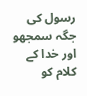رسول کی جگہ سمجھو اور خدا کے کلام کو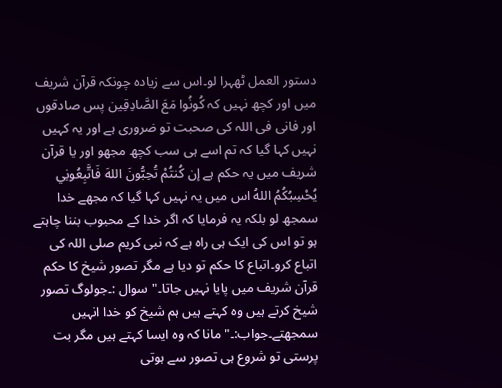دستور العمل ٹھہرا لو۔اس سے زیادہ چونکہ قرآن شریف میں اور کچھ نہیں کہ كُونُوا مَعَ الصَّادِقِین پس صادقوں اور فانی فی اللہ کی صحبت تو ضروری ہے اور یہ کہیں نہیں کہا گیا کہ تم اسے ہی سب کچھ مجھو اور یا قرآن شریف میں یہ حکم ہے إن كُنتُمْ تُحِبُّونَ اللهَ فَاتَّبِعُونِي يُحْسِبُكُمُ اللهُ اس میں یہ نہیں کہا گیا کہ مجھے خدا سمجھ لو بلکہ یہ فرمایا کہ اگر خدا کے محبوب بننا چاہتے ہو تو اس کی ایک ہی راہ ہے کہ نبی کریم صلی اللہ کی اتباع کرو۔اتباع کا حکم تو دیا ہے مگر تصور شیخ کا حکم قرآن شریف میں پایا نہیں جاتا۔" سوال :۔جولوگ تصور شیخ کرتے ہیں وہ کہتے ہیں ہم شیخ کو خدا انہیں سمجھتے۔جواب:۔"مانا کہ وہ ایسا کہتے ہیں مگر بت پرستی تو شروع ہی تصور سے ہوتی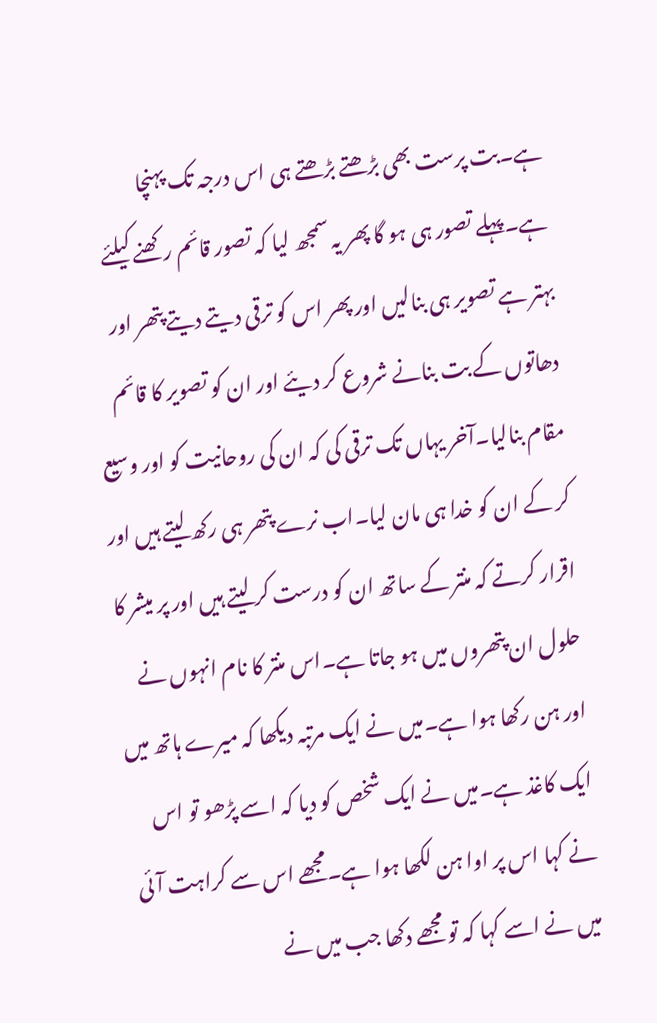ہے۔بت پرست بھی بڑھتے بڑھتے ہی اس درجہ تک پہنچا ہے۔پہلے تصور ہی ہو گا پھر یہ سمجھ لیا کہ تصور قائم رکھنے کیلئے بہتر ہے تصویر ہی بنالیں اور پھر اس کو ترقی دیتے دیتے پتھر اور دھاتوں کے بت بنانے شروع کر دیئے اور ان کو تصویر کا قائم مقام بنالیا۔آخر یہاں تک ترقی کی کہ ان کی روحانیت کو اور وسیع کر کے ان کو خدا ہی مان لیا۔اب نرے پتھر ہی رکھ لیتے ہیں اور اقرار کرتے کہ منتر کے ساتھ ان کو درست کر لیتے ہیں اور پر میشر کا حلول ان پتھروں میں ہو جاتا ہے۔اس منتر کا نام انہوں نے اور ہن رکھا ہوا ہے۔میں نے ایک مرتبہ دیکھا کہ میرے ہاتھ میں ایک کاغذ ہے۔میں نے ایک شخص کو دیا کہ اسے پڑھو تو اس نے کہا اس پر اوا ہن لکھا ہوا ہے۔مجھے اس سے کراہت آئی میں نے اسے کہا کہ تو مجھے دکھا جب میں نے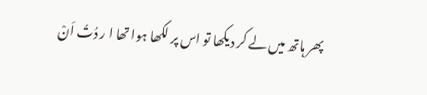پھر ہاتھ میں لے کر دیکھا تو اس پر لکھا ہوا تھا ا ر دُتُ اَنْ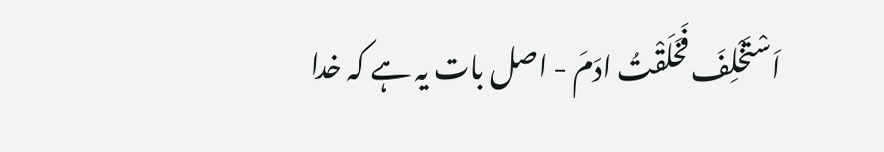اَسْتَخْلِفَ فَخَلَقْتُ ادَمَ - اصل بات یہ ہے کہ خدا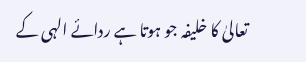تعالیٰ کا خلیفہ جو ہوتا ہے ردائے الہی کے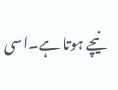نیچے ہوتا ہے۔اسی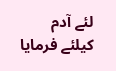لئے آدم کیلئے فرمایا